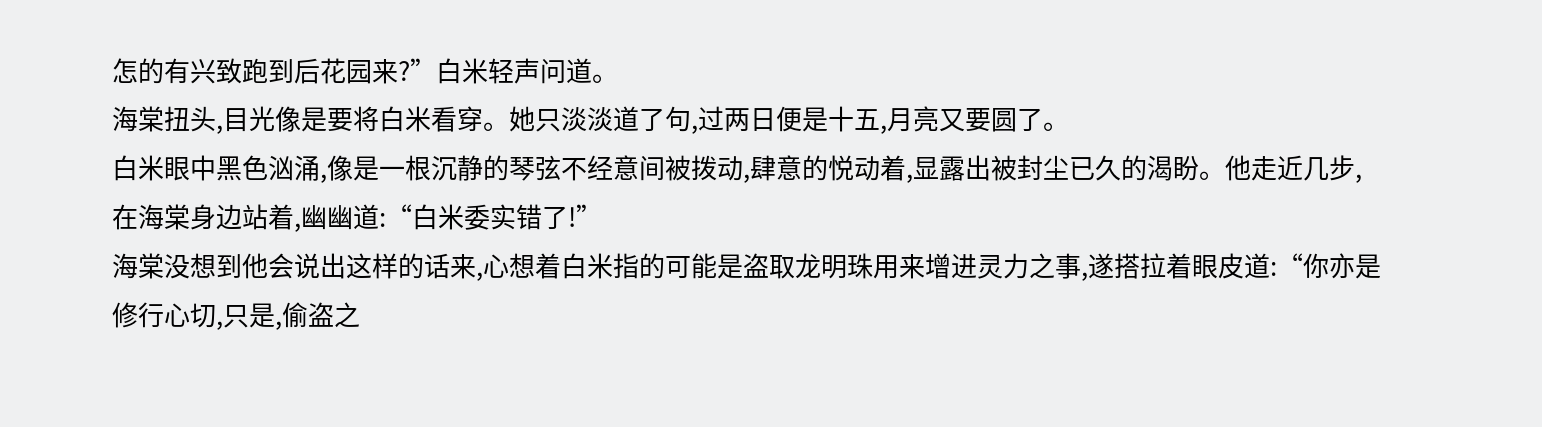怎的有兴致跑到后花园来?”白米轻声问道。
海棠扭头,目光像是要将白米看穿。她只淡淡道了句,过两日便是十五,月亮又要圆了。
白米眼中黑色汹涌,像是一根沉静的琴弦不经意间被拨动,肆意的悦动着,显露出被封尘已久的渴盼。他走近几步,在海棠身边站着,幽幽道:“白米委实错了!”
海棠没想到他会说出这样的话来,心想着白米指的可能是盗取龙明珠用来增进灵力之事,遂搭拉着眼皮道:“你亦是修行心切,只是,偷盗之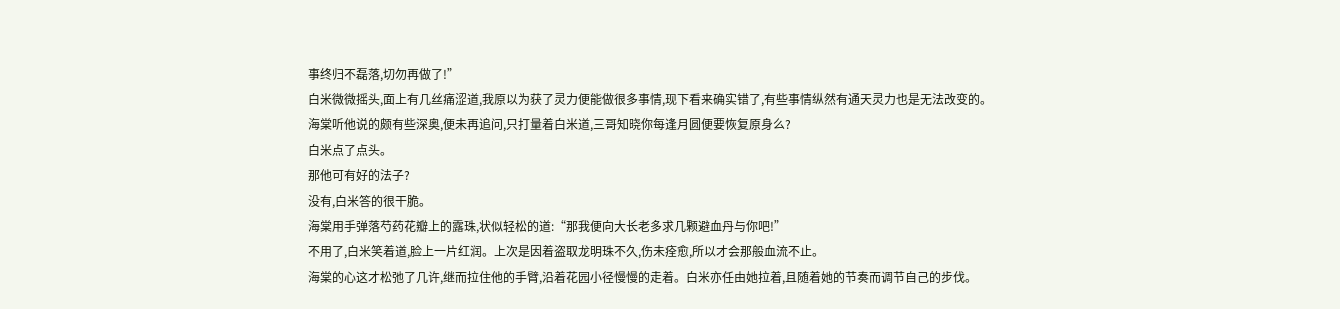事终归不磊落,切勿再做了!”
白米微微摇头,面上有几丝痛涩道,我原以为获了灵力便能做很多事情,现下看来确实错了,有些事情纵然有通天灵力也是无法改变的。
海棠听他说的颇有些深奥,便未再追问,只打量着白米道,三哥知晓你每逢月圆便要恢复原身么?
白米点了点头。
那他可有好的法子?
没有,白米答的很干脆。
海棠用手弹落芍药花瓣上的露珠,状似轻松的道:“那我便向大长老多求几颗避血丹与你吧!”
不用了,白米笑着道,脸上一片红润。上次是因着盗取龙明珠不久,伤未痊愈,所以才会那般血流不止。
海棠的心这才松弛了几许,继而拉住他的手臂,沿着花园小径慢慢的走着。白米亦任由她拉着,且随着她的节奏而调节自己的步伐。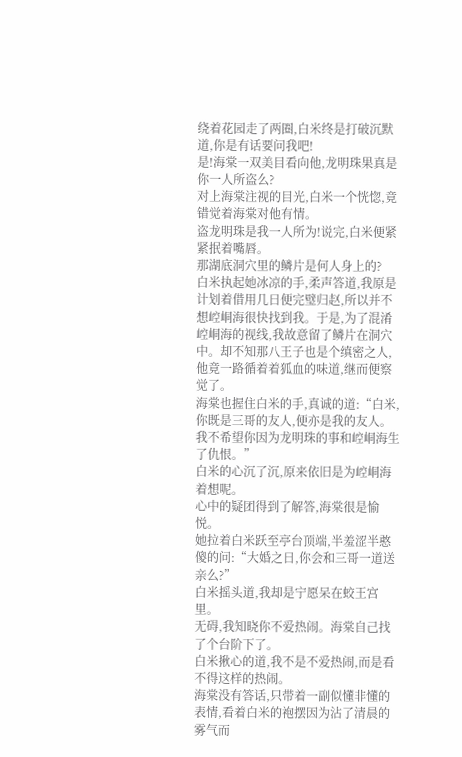绕着花园走了两圈,白米终是打破沉默道,你是有话要问我吧!
是!海棠一双美目看向他,龙明珠果真是你一人所盗么?
对上海棠注视的目光,白米一个恍惚,竟错觉着海棠对他有情。
盗龙明珠是我一人所为!说完,白米便紧紧抿着嘴唇。
那湖底洞穴里的鳞片是何人身上的?
白米执起她冰凉的手,柔声答道,我原是计划着借用几日便完璧归赵,所以并不想崆峒海很快找到我。于是,为了混淆崆峒海的视线,我故意留了鳞片在洞穴中。却不知那八王子也是个缜密之人,他竟一路循着着狐血的味道,继而便察觉了。
海棠也握住白米的手,真诚的道:“白米,你既是三哥的友人,便亦是我的友人。我不希望你因为龙明珠的事和崆峒海生了仇恨。”
白米的心沉了沉,原来依旧是为崆峒海着想呢。
心中的疑团得到了解答,海棠很是愉悦。
她拉着白米跃至亭台顶端,半羞涩半憨傻的问:“大婚之日,你会和三哥一道送亲么?”
白米摇头道,我却是宁愿呆在蛟王宫里。
无碍,我知晓你不爱热闹。海棠自己找了个台阶下了。
白米揪心的道,我不是不爱热闹,而是看不得这样的热闹。
海棠没有答话,只带着一副似懂非懂的表情,看着白米的袍摆因为沾了清晨的雾气而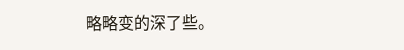略略变的深了些。